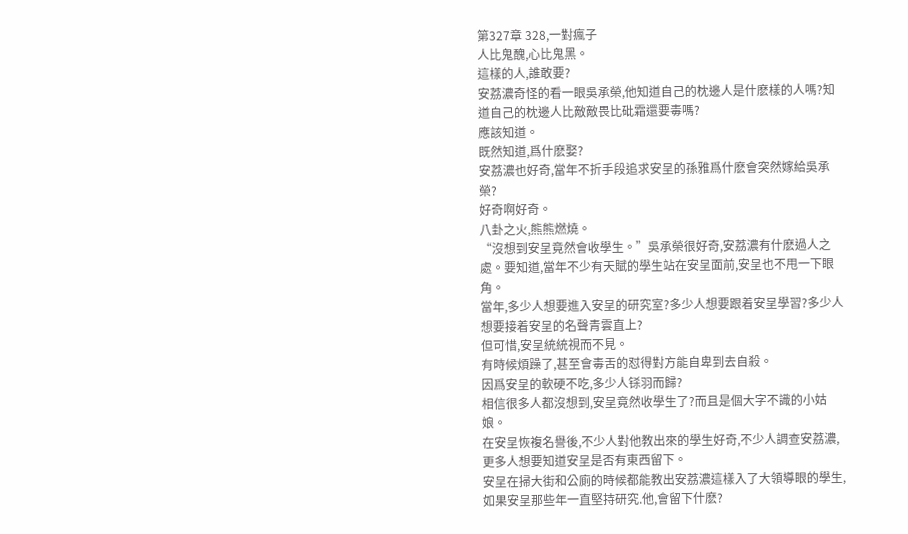第327章 328,一對瘋子
人比鬼醜,心比鬼黑。
這樣的人,誰敢要?
安荔濃奇怪的看一眼吳承榮,他知道自己的枕邊人是什麽樣的人嗎?知道自己的枕邊人比敵敵畏比砒霜還要毒嗎?
應該知道。
既然知道,爲什麽娶?
安荔濃也好奇,當年不折手段追求安呈的孫雅爲什麽會突然嫁給吳承榮?
好奇啊好奇。
八卦之火,熊熊燃燒。
“沒想到安呈竟然會收學生。”吳承榮很好奇,安荔濃有什麽過人之處。要知道,當年不少有天賦的學生站在安呈面前,安呈也不甩一下眼角。
當年,多少人想要進入安呈的研究室?多少人想要跟着安呈學習?多少人想要接着安呈的名聲青雲直上?
但可惜,安呈統統視而不見。
有時候煩躁了,甚至會毒舌的怼得對方能自卑到去自殺。
因爲安呈的軟硬不吃,多少人铩羽而歸?
相信很多人都沒想到,安呈竟然收學生了?而且是個大字不識的小姑娘。
在安呈恢複名譽後,不少人對他教出來的學生好奇,不少人調查安荔濃,更多人想要知道安呈是否有東西留下。
安呈在掃大街和公廁的時候都能教出安荔濃這樣入了大領導眼的學生,如果安呈那些年一直堅持研究.他,會留下什麽?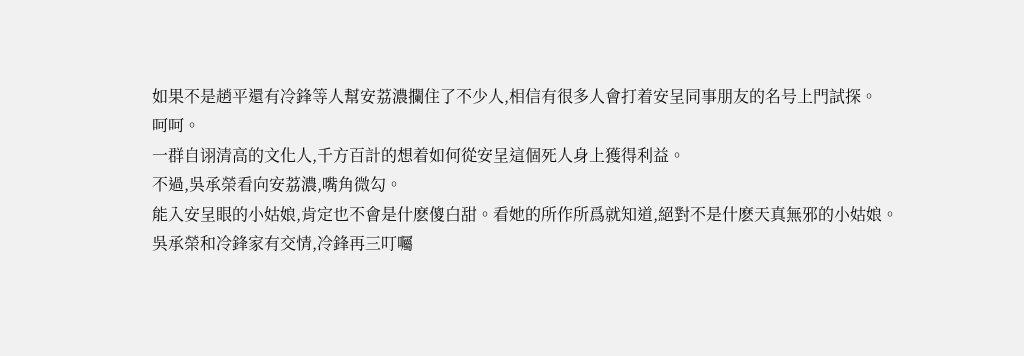如果不是趙平還有冷鋒等人幫安荔濃攔住了不少人,相信有很多人會打着安呈同事朋友的名号上門試探。
呵呵。
一群自诩清高的文化人,千方百計的想着如何從安呈這個死人身上獲得利益。
不過,吳承榮看向安荔濃,嘴角微勾。
能入安呈眼的小姑娘,肯定也不會是什麽傻白甜。看她的所作所爲就知道,絕對不是什麽天真無邪的小姑娘。
吳承榮和冷鋒家有交情,冷鋒再三叮囑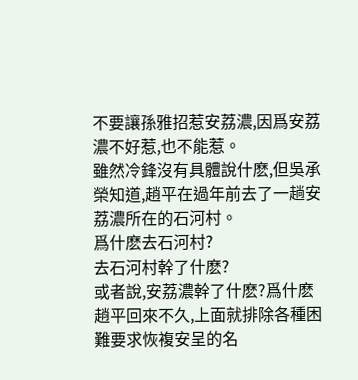不要讓孫雅招惹安荔濃,因爲安荔濃不好惹,也不能惹。
雖然冷鋒沒有具體說什麽,但吳承榮知道,趙平在過年前去了一趟安荔濃所在的石河村。
爲什麽去石河村?
去石河村幹了什麽?
或者說,安荔濃幹了什麽?爲什麽趙平回來不久,上面就排除各種困難要求恢複安呈的名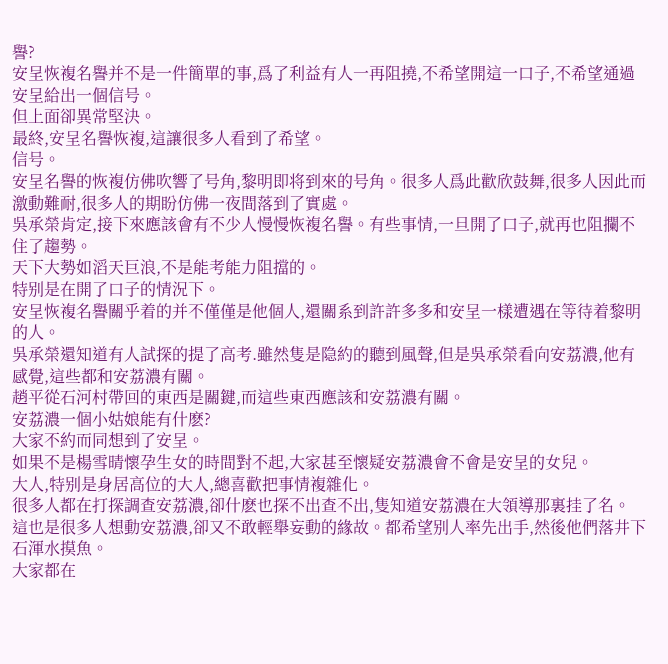譽?
安呈恢複名譽并不是一件簡單的事,爲了利益有人一再阻撓,不希望開這一口子,不希望通過安呈給出一個信号。
但上面卻異常堅決。
最終,安呈名譽恢複,這讓很多人看到了希望。
信号。
安呈名譽的恢複仿佛吹響了号角,黎明即将到來的号角。很多人爲此歡欣鼓舞,很多人因此而激動難耐,很多人的期盼仿佛一夜間落到了實處。
吳承榮肯定,接下來應該會有不少人慢慢恢複名譽。有些事情,一旦開了口子,就再也阻攔不住了趨勢。
天下大勢如滔天巨浪,不是能考能力阻擋的。
特别是在開了口子的情況下。
安呈恢複名譽關乎着的并不僅僅是他個人,還關系到許許多多和安呈一樣遭遇在等待着黎明的人。
吳承榮還知道有人試探的提了高考.雖然隻是隐約的聽到風聲,但是吳承榮看向安荔濃,他有感覺,這些都和安荔濃有關。
趙平從石河村帶回的東西是關鍵,而這些東西應該和安荔濃有關。
安荔濃一個小姑娘能有什麽?
大家不約而同想到了安呈。
如果不是楊雪晴懷孕生女的時間對不起,大家甚至懷疑安荔濃會不會是安呈的女兒。
大人,特别是身居高位的大人,總喜歡把事情複雜化。
很多人都在打探調查安荔濃,卻什麽也探不出查不出,隻知道安荔濃在大領導那裏挂了名。
這也是很多人想動安荔濃,卻又不敢輕舉妄動的緣故。都希望别人率先出手,然後他們落井下石渾水摸魚。
大家都在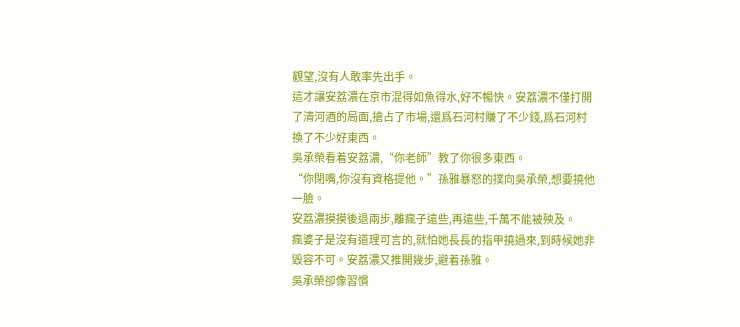觀望,沒有人敢率先出手。
這才讓安荔濃在京市混得如魚得水,好不暢快。安荔濃不僅打開了清河酒的局面,搶占了市場,還爲石河村賺了不少錢,爲石河村換了不少好東西。
吳承榮看着安荔濃,“你老師”教了你很多東西。
“你閉嘴,你沒有資格提他。”孫雅暴怒的撲向吳承榮,想要撓他一臉。
安荔濃摸摸後退兩步,離瘋子遠些,再遠些,千萬不能被殃及。
瘋婆子是沒有道理可言的,就怕她長長的指甲撓過來,到時候她非毀容不可。安荔濃又推開幾步,避着孫雅。
吳承榮卻像習慣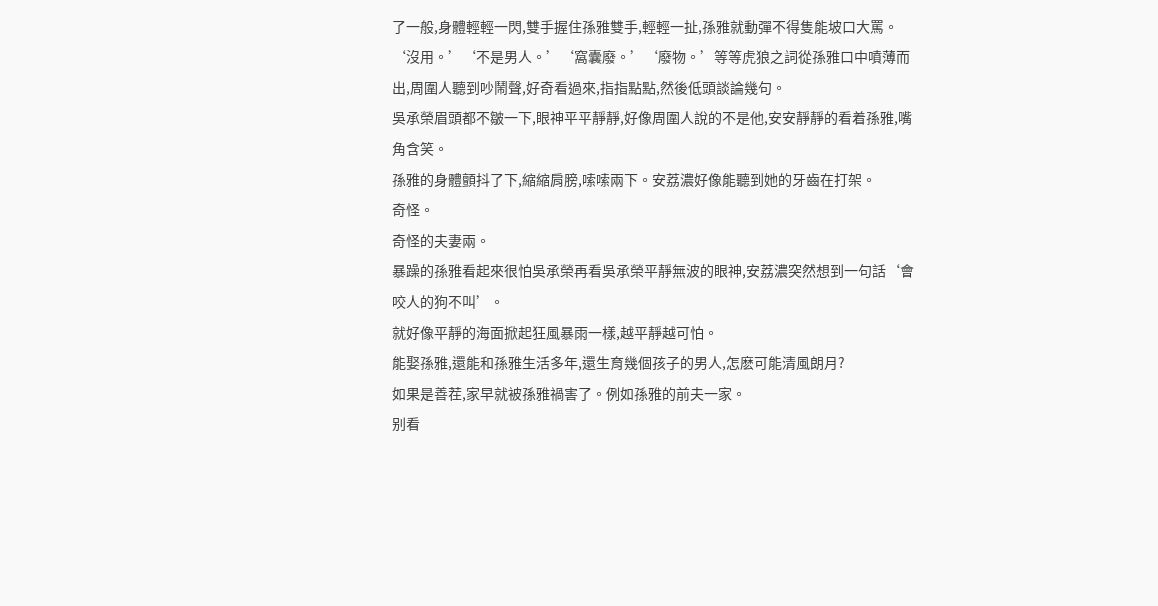了一般,身體輕輕一閃,雙手握住孫雅雙手,輕輕一扯,孫雅就動彈不得隻能坡口大罵。
‘沒用。’‘不是男人。’‘窩囊廢。’‘廢物。’等等虎狼之詞從孫雅口中噴薄而出,周圍人聽到吵鬧聲,好奇看過來,指指點點,然後低頭談論幾句。
吳承榮眉頭都不皺一下,眼神平平靜靜,好像周圍人說的不是他,安安靜靜的看着孫雅,嘴角含笑。
孫雅的身體顫抖了下,縮縮肩膀,嗦嗦兩下。安荔濃好像能聽到她的牙齒在打架。
奇怪。
奇怪的夫妻兩。
暴躁的孫雅看起來很怕吳承榮再看吳承榮平靜無波的眼神,安荔濃突然想到一句話‘會咬人的狗不叫’。
就好像平靜的海面掀起狂風暴雨一樣,越平靜越可怕。
能娶孫雅,還能和孫雅生活多年,還生育幾個孩子的男人,怎麽可能清風朗月?
如果是善茬,家早就被孫雅禍害了。例如孫雅的前夫一家。
别看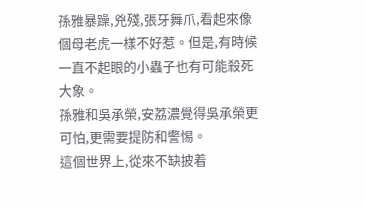孫雅暴躁,兇殘,張牙舞爪,看起來像個母老虎一樣不好惹。但是,有時候一直不起眼的小蟲子也有可能殺死大象。
孫雅和吳承榮,安荔濃覺得吳承榮更可怕,更需要提防和警惕。
這個世界上,從來不缺披着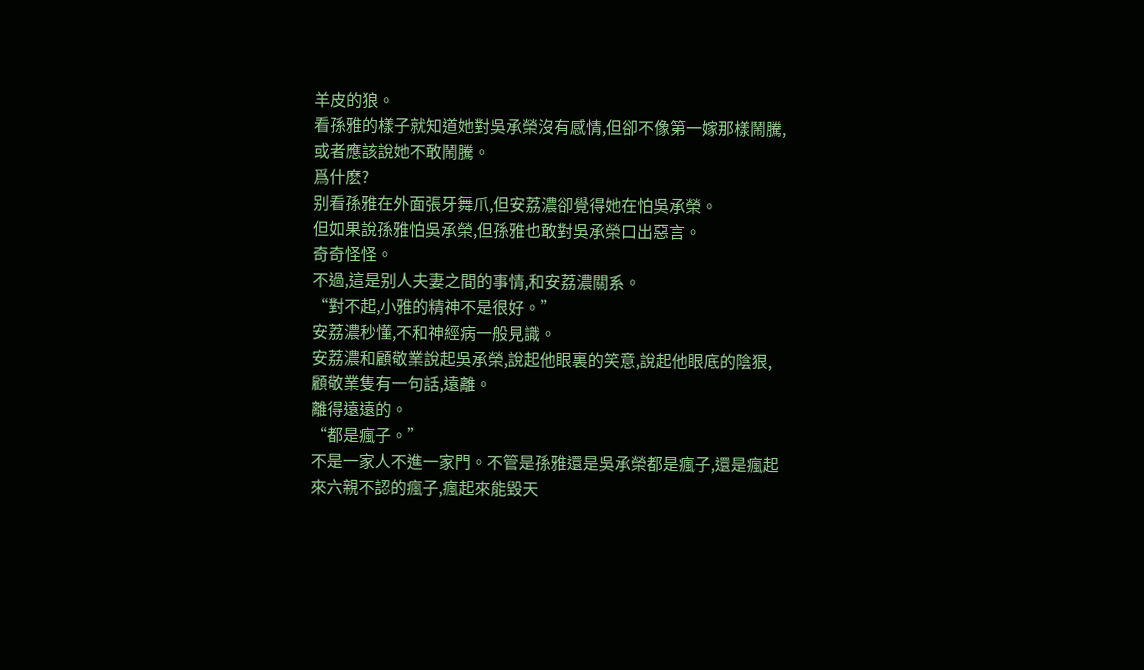羊皮的狼。
看孫雅的樣子就知道她對吳承榮沒有感情,但卻不像第一嫁那樣鬧騰,或者應該說她不敢鬧騰。
爲什麽?
别看孫雅在外面張牙舞爪,但安荔濃卻覺得她在怕吳承榮。
但如果說孫雅怕吳承榮,但孫雅也敢對吳承榮口出惡言。
奇奇怪怪。
不過,這是别人夫妻之間的事情,和安荔濃關系。
“對不起,小雅的精神不是很好。”
安荔濃秒懂,不和神經病一般見識。
安荔濃和顧敬業說起吳承榮,說起他眼裏的笑意,說起他眼底的陰狠,顧敬業隻有一句話,遠離。
離得遠遠的。
“都是瘋子。”
不是一家人不進一家門。不管是孫雅還是吳承榮都是瘋子,還是瘋起來六親不認的瘋子,瘋起來能毀天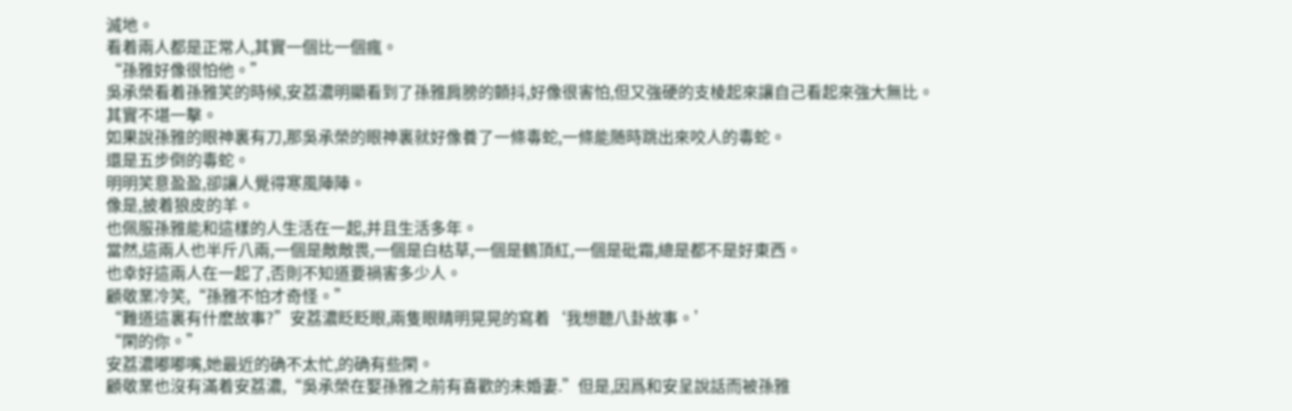滅地。
看着兩人都是正常人,其實一個比一個瘋。
“孫雅好像很怕他。”
吳承榮看着孫雅笑的時候,安荔濃明顯看到了孫雅肩膀的顫抖,好像很害怕,但又強硬的支棱起來讓自己看起來強大無比。
其實不堪一擊。
如果說孫雅的眼神裏有刀,那吳承榮的眼神裏就好像養了一條毒蛇,一條能随時跳出來咬人的毒蛇。
還是五步倒的毒蛇。
明明笑意盈盈,卻讓人覺得寒風陣陣。
像是,披着狼皮的羊。
也佩服孫雅能和這樣的人生活在一起,并且生活多年。
當然,這兩人也半斤八兩,一個是敵敵畏,一個是白枯草,一個是鶴頂紅,一個是砒霜,總是都不是好東西。
也幸好這兩人在一起了,否則不知道要禍害多少人。
顧敬業冷笑,“孫雅不怕才奇怪。”
“難道這裏有什麽故事?”安荔濃眨眨眼,兩隻眼睛明晃晃的寫着‘我想聽八卦故事。’
“閑的你。”
安荔濃嘟嘟嘴,她最近的确不太忙,的确有些閑。
顧敬業也沒有滿着安荔濃,“吳承榮在娶孫雅之前有喜歡的未婚妻.”但是,因爲和安呈說話而被孫雅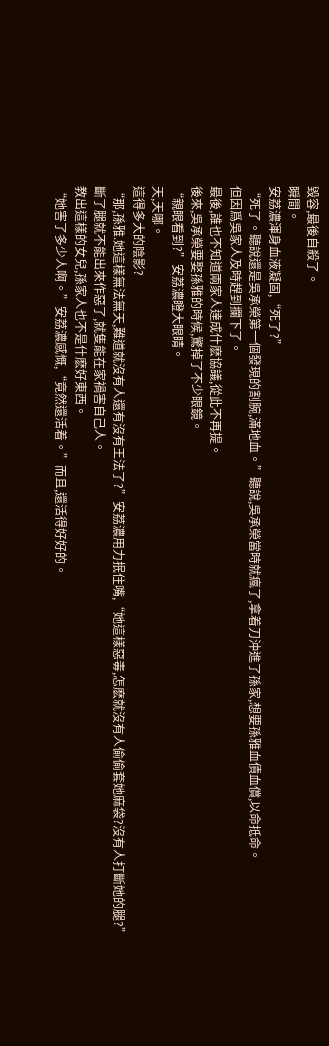毀容,最後自殺了。
瞬間。
安荔濃渾身血液凝固,“死了?”
“死了。聽說還是吳承榮第一個發現的割腕,滿地血。”聽說,吳承榮當時就瘋了,拿着刀沖進了孫家,想要孫雅血債血償,以命抵命。
但因爲吳家人及時趕到攔下了。
最後,誰也不知道兩家人達成什麽協議,從此不再提。
後來,吳承榮要娶孫雅的時候,驚掉了不少眼鏡。
“親眼看到?”安荔濃瞪大眼睛。
天,天哪。
這得多大的陰影?
“那,孫雅.她這樣無法無天,難道就沒有人還有沒有王法了?”安荔濃用力抿住嘴,“她這樣惡毒,怎麽就沒有人偷偷套她麻袋?沒有人打斷她的腿?”
斷了腿就不能出來作惡了,就隻能在家禍害自己人。
教出這樣的女兒,孫家人也不是什麽好東西。
“她害了多少人啊。”安荔濃感慨,“竟然還活着。”而且,還活得好好的。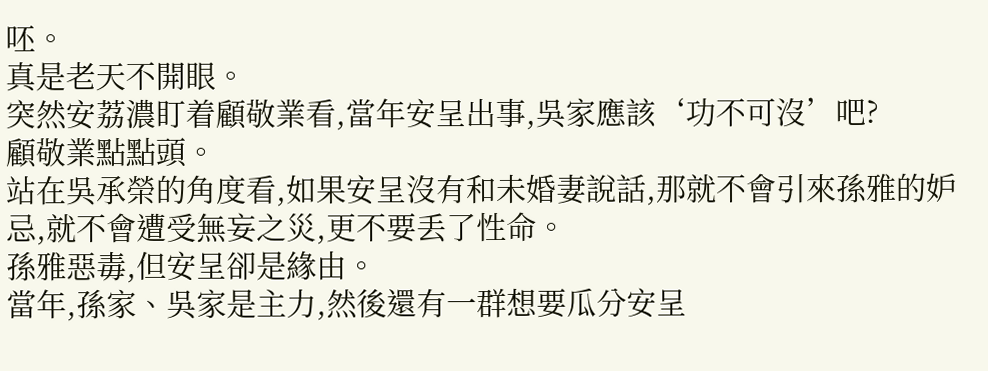呸。
真是老天不開眼。
突然安荔濃盯着顧敬業看,當年安呈出事,吳家應該‘功不可沒’吧?
顧敬業點點頭。
站在吳承榮的角度看,如果安呈沒有和未婚妻說話,那就不會引來孫雅的妒忌,就不會遭受無妄之災,更不要丢了性命。
孫雅惡毒,但安呈卻是緣由。
當年,孫家、吳家是主力,然後還有一群想要瓜分安呈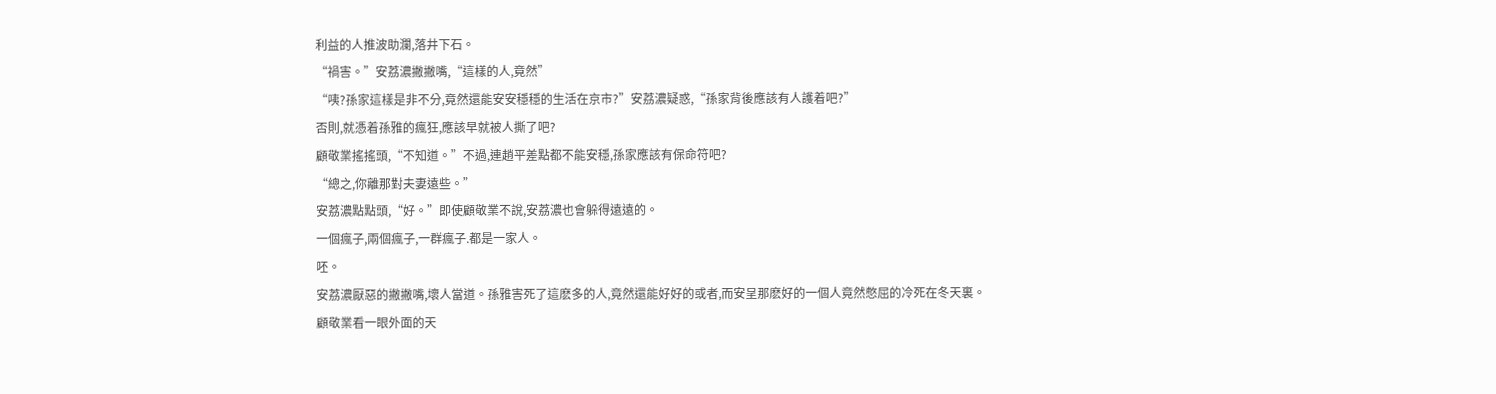利益的人推波助瀾,落井下石。
“禍害。”安荔濃撇撇嘴,“這樣的人,竟然”
“咦?孫家這樣是非不分,竟然還能安安穩穩的生活在京市?”安荔濃疑惑,“孫家背後應該有人護着吧?”
否則,就憑着孫雅的瘋狂,應該早就被人撕了吧?
顧敬業搖搖頭,“不知道。”不過,連趙平差點都不能安穩,孫家應該有保命符吧?
“總之,你離那對夫妻遠些。”
安荔濃點點頭,“好。”即使顧敬業不說,安荔濃也會躲得遠遠的。
一個瘋子,兩個瘋子,一群瘋子.都是一家人。
呸。
安荔濃厭惡的撇撇嘴,壞人當道。孫雅害死了這麽多的人,竟然還能好好的或者,而安呈那麽好的一個人竟然憋屈的冷死在冬天裏。
顧敬業看一眼外面的天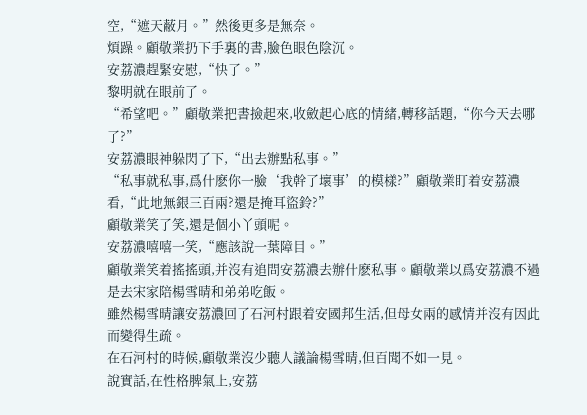空,“遮天蔽月。”然後更多是無奈。
煩躁。顧敬業扔下手裏的書,臉色眼色陰沉。
安荔濃趕緊安慰,“快了。”
黎明就在眼前了。
“希望吧。”顧敬業把書撿起來,收斂起心底的情緒,轉移話題,“你今天去哪了?”
安荔濃眼神躲閃了下,“出去辦點私事。”
“私事就私事,爲什麽你一臉‘我幹了壞事’的模樣?”顧敬業盯着安荔濃看,“此地無銀三百兩?還是掩耳盜鈴?”
顧敬業笑了笑,還是個小丫頭呢。
安荔濃嘻嘻一笑,“應該說一葉障目。”
顧敬業笑着搖搖頭,并沒有追問安荔濃去辦什麽私事。顧敬業以爲安荔濃不過是去宋家陪楊雪晴和弟弟吃飯。
雖然楊雪晴讓安荔濃回了石河村跟着安國邦生活,但母女兩的感情并沒有因此而變得生疏。
在石河村的時候,顧敬業沒少聽人議論楊雪晴,但百聞不如一見。
說實話,在性格脾氣上,安荔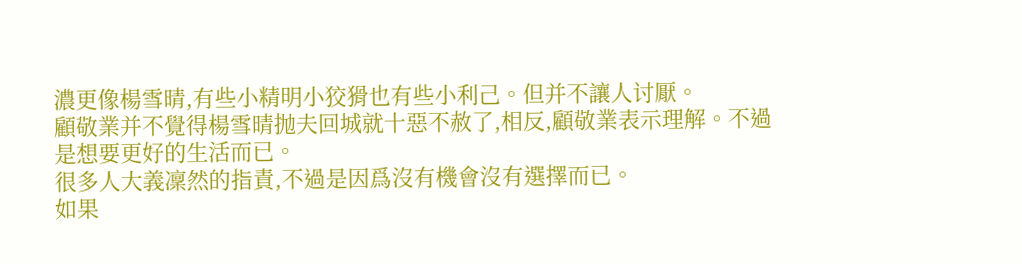濃更像楊雪晴,有些小精明小狡猾也有些小利己。但并不讓人讨厭。
顧敬業并不覺得楊雪晴抛夫回城就十惡不赦了,相反,顧敬業表示理解。不過是想要更好的生活而已。
很多人大義凜然的指責,不過是因爲沒有機會沒有選擇而已。
如果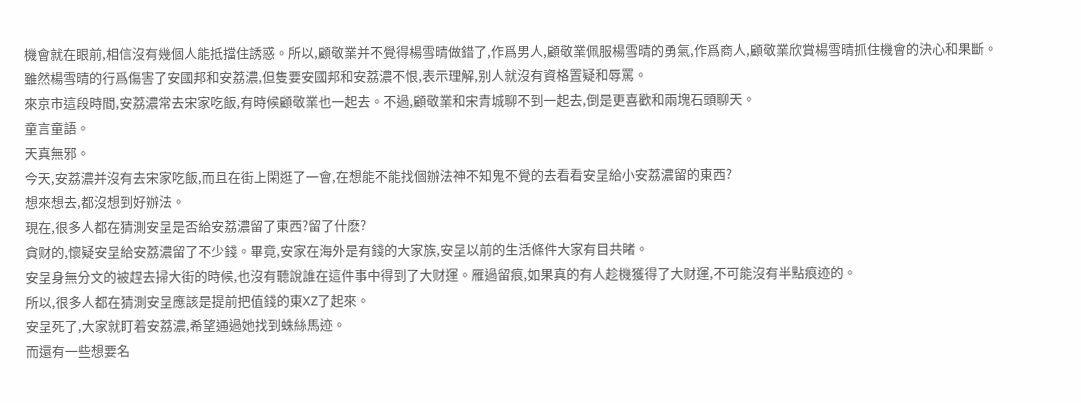機會就在眼前,相信沒有幾個人能抵擋住誘惑。所以,顧敬業并不覺得楊雪晴做錯了,作爲男人,顧敬業佩服楊雪晴的勇氣,作爲商人,顧敬業欣賞楊雪晴抓住機會的決心和果斷。
雖然楊雪晴的行爲傷害了安國邦和安荔濃,但隻要安國邦和安荔濃不恨,表示理解,别人就沒有資格置疑和辱罵。
來京市這段時間,安荔濃常去宋家吃飯,有時候顧敬業也一起去。不過,顧敬業和宋青城聊不到一起去,倒是更喜歡和兩塊石頭聊天。
童言童語。
天真無邪。
今天,安荔濃并沒有去宋家吃飯,而且在街上閑逛了一會,在想能不能找個辦法神不知鬼不覺的去看看安呈給小安荔濃留的東西?
想來想去,都沒想到好辦法。
現在,很多人都在猜測安呈是否給安荔濃留了東西?留了什麽?
貪财的,懷疑安呈給安荔濃留了不少錢。畢竟,安家在海外是有錢的大家族,安呈以前的生活條件大家有目共睹。
安呈身無分文的被趕去掃大街的時候,也沒有聽說誰在這件事中得到了大财運。雁過留痕,如果真的有人趁機獲得了大财運,不可能沒有半點痕迹的。
所以,很多人都在猜測安呈應該是提前把值錢的東XZ了起來。
安呈死了,大家就盯着安荔濃,希望通過她找到蛛絲馬迹。
而還有一些想要名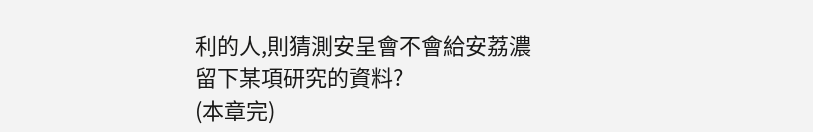利的人,則猜測安呈會不會給安荔濃留下某項研究的資料?
(本章完)